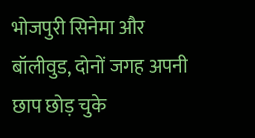भोजपुरी सिनेमा और बॉलीवुड, दोनों जगह अपनी छाप छोड़ चुके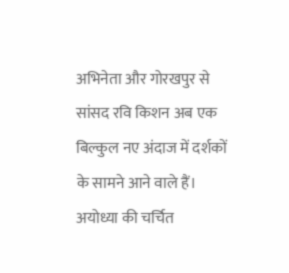अभिनेता और गोरखपुर से सांसद रवि किशन अब एक बिल्कुल नए अंदाज में दर्शकों के सामने आने वाले हैं। अयोध्या की चर्चित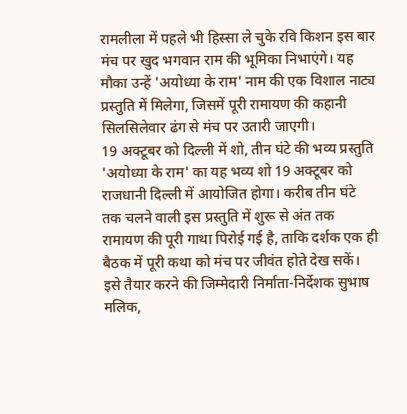रामलीला में पहले भी हिस्सा ले चुके रवि किशन इस बार मंच पर खुद भगवान राम की भूमिका निभाएंगे। यह मौका उन्हें 'अयोध्या के राम' नाम की एक विशाल नाट्य प्रस्तुति में मिलेगा, जिसमें पूरी रामायण की कहानी सिलसिलेवार ढंग से मंच पर उतारी जाएगी।
19 अक्टूबर को दिल्ली में शो, तीन घंटे की भव्य प्रस्तुति
'अयोध्या के राम' का यह भव्य शो 19 अक्टूबर को राजधानी दिल्ली में आयोजित होगा। करीब तीन घंटे तक चलने वाली इस प्रस्तुति में शुरू से अंत तक रामायण की पूरी गाथा पिरोई गई है, ताकि दर्शक एक ही बैठक में पूरी कथा को मंच पर जीवंत होते देख सकें। इसे तैयार करने की जिम्मेदारी निर्माता-निर्देशक सुभाष मलिक,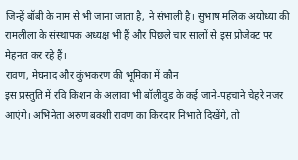जिन्हें बॉबी के नाम से भी जाना जाता है, ने संभाली है। सुभाष मलिक अयोध्या की रामलीला के संस्थापक अध्यक्ष भी हैं और पिछले चार सालों से इस प्रोजेक्ट पर मेहनत कर रहे हैं।
रावण, मेघनाद और कुंभकरण की भूमिका में कौन
इस प्रस्तुति में रवि किशन के अलावा भी बॉलीवुड के कई जाने-पहचाने चेहरे नजर आएंगे। अभिनेता अरुण बक्शी रावण का किरदार निभाते दिखेंगे, तो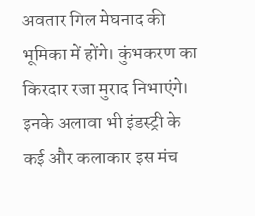अवतार गिल मेघनाद की भूमिका में होंगे। कुंभकरण का किरदार रजा मुराद निभाएंगे। इनके अलावा भी इंडस्ट्री के कई और कलाकार इस मंच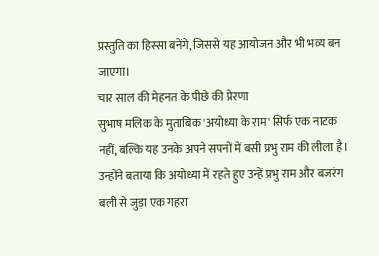प्रस्तुति का हिस्सा बनेंगे, जिससे यह आयोजन और भी भव्य बन जाएगा।
चार साल की मेहनत के पीछे की प्रेरणा
सुभाष मलिक के मुताबिक 'अयोध्या के राम' सिर्फ एक नाटक नहीं, बल्कि यह उनके अपने सपनों में बसी प्रभु राम की लीला है। उन्होंने बताया कि अयोध्या में रहते हुए उन्हें प्रभु राम और बजरंग बली से जुड़ा एक गहरा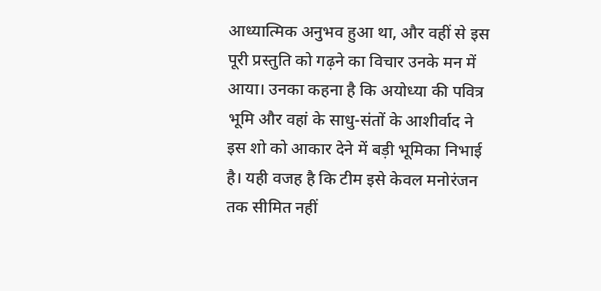आध्यात्मिक अनुभव हुआ था, और वहीं से इस पूरी प्रस्तुति को गढ़ने का विचार उनके मन में आया। उनका कहना है कि अयोध्या की पवित्र भूमि और वहां के साधु-संतों के आशीर्वाद ने इस शो को आकार देने में बड़ी भूमिका निभाई है। यही वजह है कि टीम इसे केवल मनोरंजन तक सीमित नहीं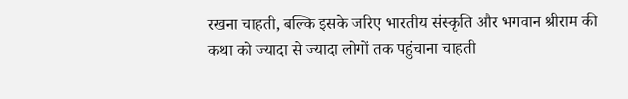रखना चाहती, बल्कि इसके जरिए भारतीय संस्कृति और भगवान श्रीराम की कथा को ज्यादा से ज्यादा लोगों तक पहुंचाना चाहती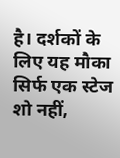है। दर्शकों के लिए यह मौका सिर्फ एक स्टेज शो नहीं,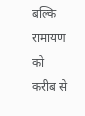बल्कि रामायण को करीब से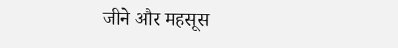जीने और महसूस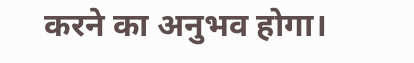करने का अनुभव होगा।